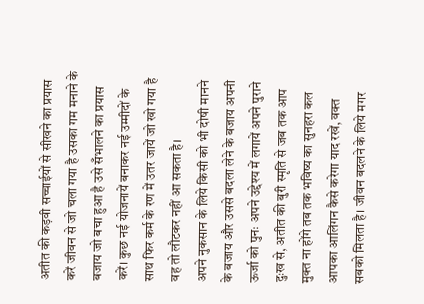अतीत की कड़वी सच्चाईयों से सीखने का प्रयास करें जीवन से जो चला गया है उसका गम मनाने के बजाय जो बचा हुआ है उसे सँभालने का प्रयास करें। कुछ नई योजनायें बनाकर नई उम्मीदों के साथ फिर कर्म के रण में उतर जायें जो खो गया है वह तो लौटकर नहीं आ सकता है।
अपने नुकसान के लिये किसी को भी दोषी मानने के बजाय और उससे बदला लेने के बजाय अपनी ऊर्जा को पुनः अपने उद्देश्य में लगायें अपने पुराने दुःख से, अतीत की बुरी स्मृति से जब तक आप मुक्त ना होंगे तब तक भविष्य का सुनहरा कल आपका आलिंगन कैसे करेगा याद रखें, वक्त सबको मिलता है। जीवन बदलने के लिये मगर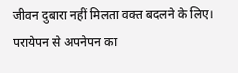जीवन दुबारा नहीं मिलता वक्त बदलने के लिए।
परायेपन से अपनेपन का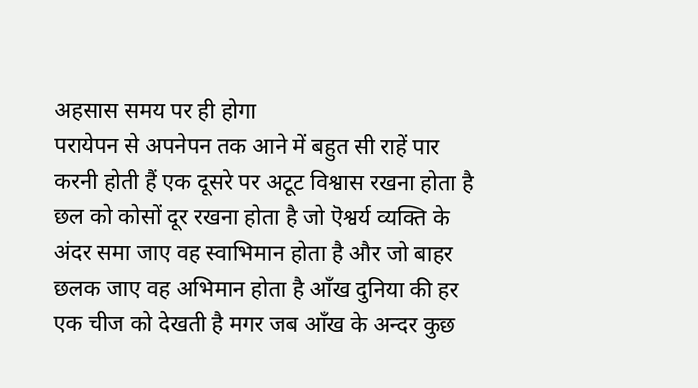अहसास समय पर ही होगा
परायेपन से अपनेपन तक आने में बहुत सी राहें पार करनी होती हैं एक दूसरे पर अटूट विश्वास रखना होता है छल को कोसों दूर रखना होता है जो ऎश्वर्य व्यक्ति के अंदर समा जाए वह स्वाभिमान होता है और जो बाहर छलक जाए वह अभिमान होता है आँख दुनिया की हर एक चीज को देखती है मगर जब आँख के अन्दर कुछ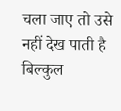चला जाए तो उसे नहीं देख पाती है बिल्कुल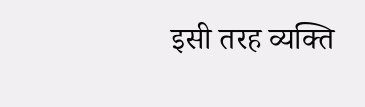इसी तरह व्यक्ति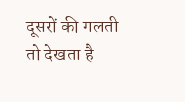दूसरों की गलती तो देखता है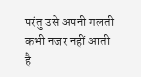परंतु उसे अपनी गलती कभी नजर नहीं आती है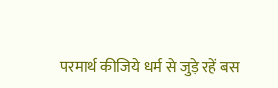परमार्थ कीजिये धर्म से जुड़े रहें बस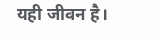यही जीवन है।